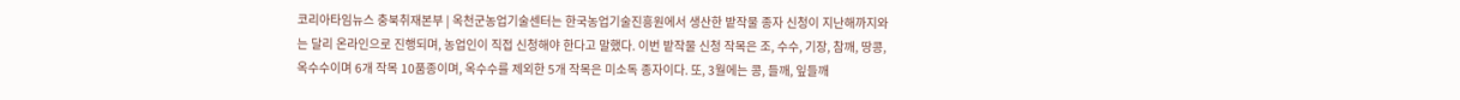코리아타임뉴스 충북취재본부 | 옥천군농업기술센터는 한국농업기술진흥원에서 생산한 밭작물 종자 신청이 지난해까지와는 달리 온라인으로 진행되며, 농업인이 직접 신청해야 한다고 말했다. 이번 밭작물 신청 작목은 조, 수수, 기장, 참깨, 땅콩, 옥수수이며 6개 작목 10품종이며, 옥수수를 제외한 5개 작목은 미소독 종자이다. 또, 3월에는 콩, 들깨, 잎들깨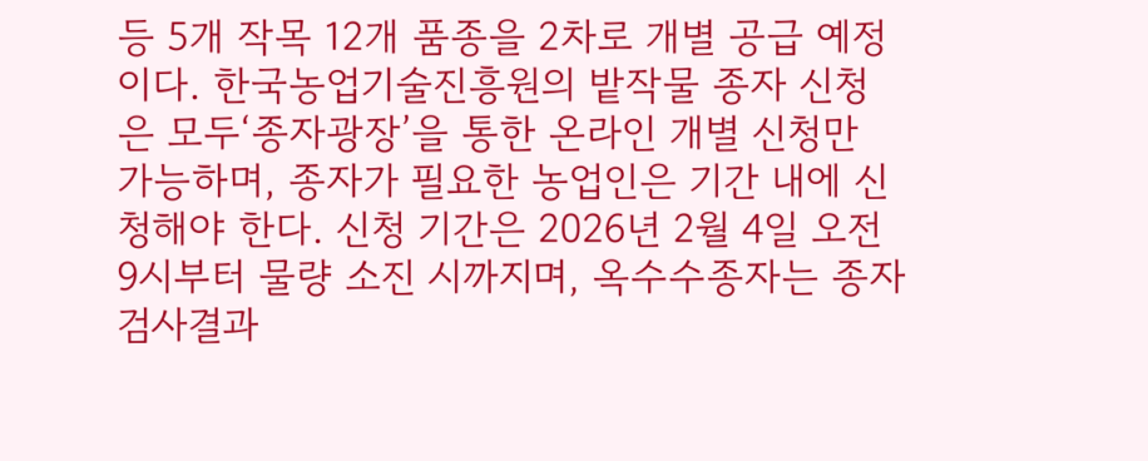등 5개 작목 12개 품종을 2차로 개별 공급 예정이다. 한국농업기술진흥원의 밭작물 종자 신청은 모두‘종자광장’을 통한 온라인 개별 신청만 가능하며, 종자가 필요한 농업인은 기간 내에 신청해야 한다. 신청 기간은 2026년 2월 4일 오전 9시부터 물량 소진 시까지며, 옥수수종자는 종자 검사결과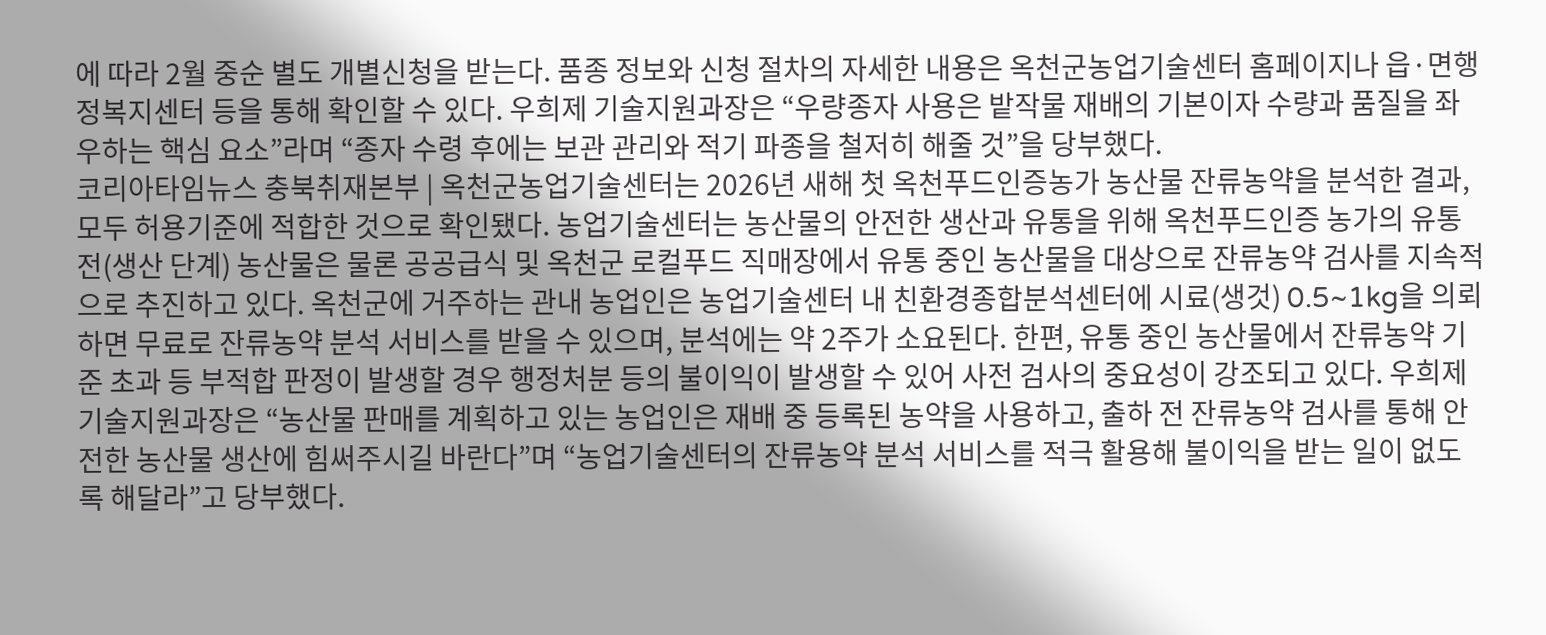에 따라 2월 중순 별도 개별신청을 받는다. 품종 정보와 신청 절차의 자세한 내용은 옥천군농업기술센터 홈페이지나 읍·면행정복지센터 등을 통해 확인할 수 있다. 우희제 기술지원과장은 “우량종자 사용은 밭작물 재배의 기본이자 수량과 품질을 좌우하는 핵심 요소”라며 “종자 수령 후에는 보관 관리와 적기 파종을 철저히 해줄 것”을 당부했다.
코리아타임뉴스 충북취재본부 | 옥천군농업기술센터는 2026년 새해 첫 옥천푸드인증농가 농산물 잔류농약을 분석한 결과, 모두 허용기준에 적합한 것으로 확인됐다. 농업기술센터는 농산물의 안전한 생산과 유통을 위해 옥천푸드인증 농가의 유통 전(생산 단계) 농산물은 물론 공공급식 및 옥천군 로컬푸드 직매장에서 유통 중인 농산물을 대상으로 잔류농약 검사를 지속적으로 추진하고 있다. 옥천군에 거주하는 관내 농업인은 농업기술센터 내 친환경종합분석센터에 시료(생것) 0.5~1kg을 의뢰하면 무료로 잔류농약 분석 서비스를 받을 수 있으며, 분석에는 약 2주가 소요된다. 한편, 유통 중인 농산물에서 잔류농약 기준 초과 등 부적합 판정이 발생할 경우 행정처분 등의 불이익이 발생할 수 있어 사전 검사의 중요성이 강조되고 있다. 우희제 기술지원과장은 “농산물 판매를 계획하고 있는 농업인은 재배 중 등록된 농약을 사용하고, 출하 전 잔류농약 검사를 통해 안전한 농산물 생산에 힘써주시길 바란다”며 “농업기술센터의 잔류농약 분석 서비스를 적극 활용해 불이익을 받는 일이 없도록 해달라”고 당부했다.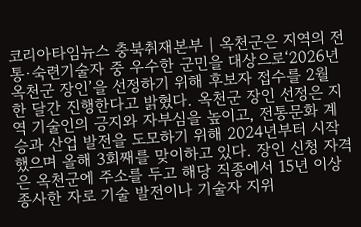코리아타임뉴스 충북취재본부 | 옥천군은 지역의 전통·숙련기술자 중 우수한 군민을 대상으로‘2026년 옥천군 장인’을 선정하기 위해 후보자 접수를 2월 한 달간 진행한다고 밝혔다. 옥천군 장인 선정은 지역 기술인의 긍지와 자부심을 높이고, 전통문화 계승과 산업 발전을 도모하기 위해 2024년부터 시작했으며 올해 3회째를 맞이하고 있다. 장인 신청 자격은 옥천군에 주소를 두고 해당 직종에서 15년 이상 종사한 자로 기술 발전이나 기술자 지위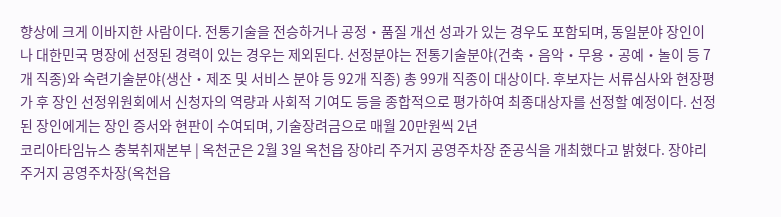향상에 크게 이바지한 사람이다. 전통기술을 전승하거나 공정・품질 개선 성과가 있는 경우도 포함되며, 동일분야 장인이나 대한민국 명장에 선정된 경력이 있는 경우는 제외된다. 선정분야는 전통기술분야(건축・음악・무용・공예・놀이 등 7개 직종)와 숙련기술분야(생산・제조 및 서비스 분야 등 92개 직종) 총 99개 직종이 대상이다. 후보자는 서류심사와 현장평가 후 장인 선정위원회에서 신청자의 역량과 사회적 기여도 등을 종합적으로 평가하여 최종대상자를 선정할 예정이다. 선정된 장인에게는 장인 증서와 현판이 수여되며, 기술장려금으로 매월 20만원씩 2년
코리아타임뉴스 충북취재본부 | 옥천군은 2월 3일 옥천읍 장야리 주거지 공영주차장 준공식을 개최했다고 밝혔다. 장야리 주거지 공영주차장(옥천읍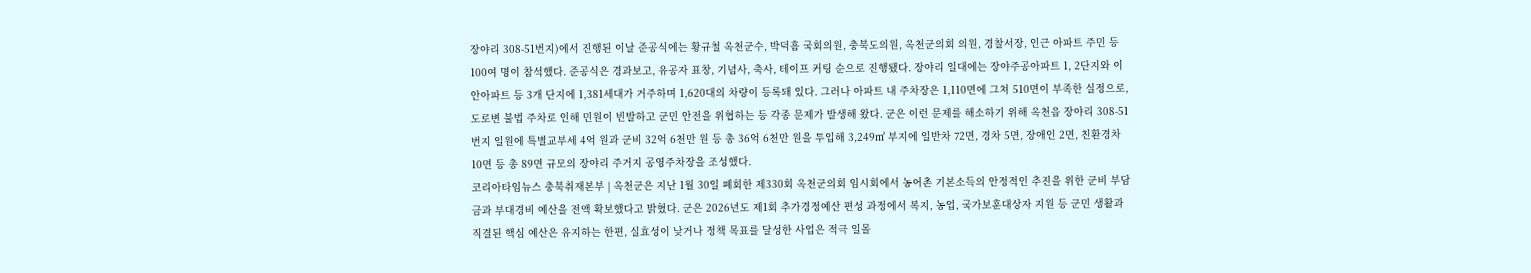장야리 308-51번지)에서 진행된 이날 준공식에는 황규철 옥천군수, 박덕흠 국회의원, 충북도의원, 옥천군의회 의원, 경찰서장, 인근 아파트 주민 등 100여 명이 참석했다. 준공식은 경과보고, 유공자 표창, 기념사, 축사, 테이프 커팅 순으로 진행됐다. 장야리 일대에는 장야주공아파트 1, 2단지와 이안아파트 등 3개 단지에 1,381세대가 거주하며 1,620대의 차량이 등록돼 있다. 그러나 아파트 내 주차장은 1,110면에 그쳐 510면이 부족한 실정으로, 도로변 불법 주차로 인해 민원이 빈발하고 군민 안전을 위협하는 등 각종 문제가 발생해 왔다. 군은 이런 문제를 해소하기 위해 옥천읍 장야리 308-51번지 일원에 특별교부세 4억 원과 군비 32억 6천만 원 등 총 36억 6천만 원을 투입해 3,249㎡ 부지에 일반차 72면, 경차 5면, 장애인 2면, 친환경차 10면 등 총 89면 규모의 장야리 주거지 공영주차장을 조성했다.
코리아타임뉴스 충북취재본부 | 옥천군은 지난 1월 30일 폐회한 제330회 옥천군의회 임시회에서 농어촌 기본소득의 안정적인 추진을 위한 군비 부담금과 부대경비 예산을 전액 확보했다고 밝혔다. 군은 2026년도 제1회 추가경정예산 편성 과정에서 복지, 농업, 국가보훈대상자 지원 등 군민 생활과 직결된 핵심 예산은 유지하는 한편, 실효성이 낮거나 정책 목표를 달성한 사업은 적극 일몰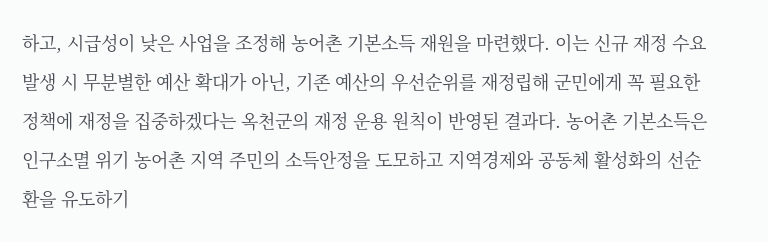하고, 시급성이 낮은 사업을 조정해 농어촌 기본소득 재원을 마련했다. 이는 신규 재정 수요 발생 시 무분별한 예산 확대가 아닌, 기존 예산의 우선순위를 재정립해 군민에게 꼭 필요한 정책에 재정을 집중하겠다는 옥천군의 재정 운용 원칙이 반영된 결과다. 농어촌 기본소득은 인구소멸 위기 농어촌 지역 주민의 소득안정을 도모하고 지역경제와 공동체 활성화의 선순환을 유도하기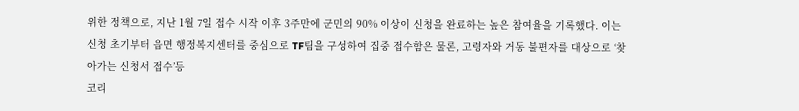위한 정책으로, 지난 1월 7일 접수 시작 이후 3주만에 군민의 90% 이상이 신청을 완료하는 높은 참여율을 기록했다. 이는 신청 초기부터 읍면 행정복지센터를 중심으로 TF팀을 구성하여 집중 접수함은 물론, 고령자와 거동 불편자를 대상으로 ‘찾아가는 신청서 접수’등
코리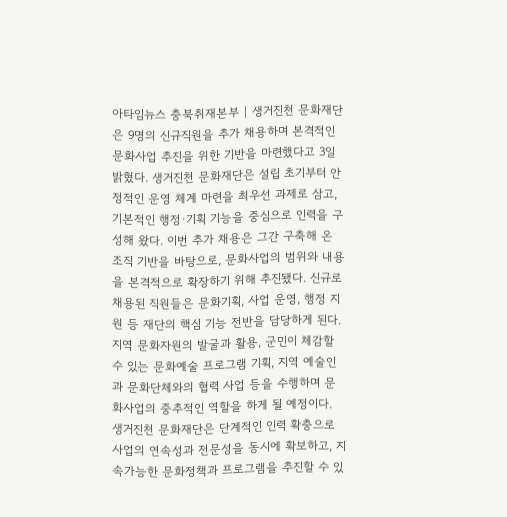아타임뉴스 충북취재본부 | 생거진천 문화재단은 9명의 신규직원을 추가 채용하며 본격적인 문화사업 추진을 위한 기반을 마련했다고 3일 밝혔다. 생거진천 문화재단은 설립 초기부터 안정적인 운영 체계 마련을 최우선 과제로 삼고, 기본적인 행정·기획 기능을 중심으로 인력을 구성해 왔다. 이번 추가 채용은 그간 구축해 온 조직 기반을 바탕으로, 문화사업의 범위와 내용을 본격적으로 확장하기 위해 추진됐다. 신규로 채용된 직원들은 문화기획, 사업 운영, 행정 지원 등 재단의 핵심 기능 전반을 담당하게 된다. 지역 문화자원의 발굴과 활용, 군민이 체감할 수 있는 문화예술 프로그램 기획, 지역 예술인과 문화단체와의 협력 사업 등을 수행하며 문화사업의 중추적인 역할을 하게 될 예정이다. 생거진천 문화재단은 단계적인 인력 확충으로 사업의 연속성과 전문성을 동시에 확보하고, 지속가능한 문화정책과 프로그램을 추진할 수 있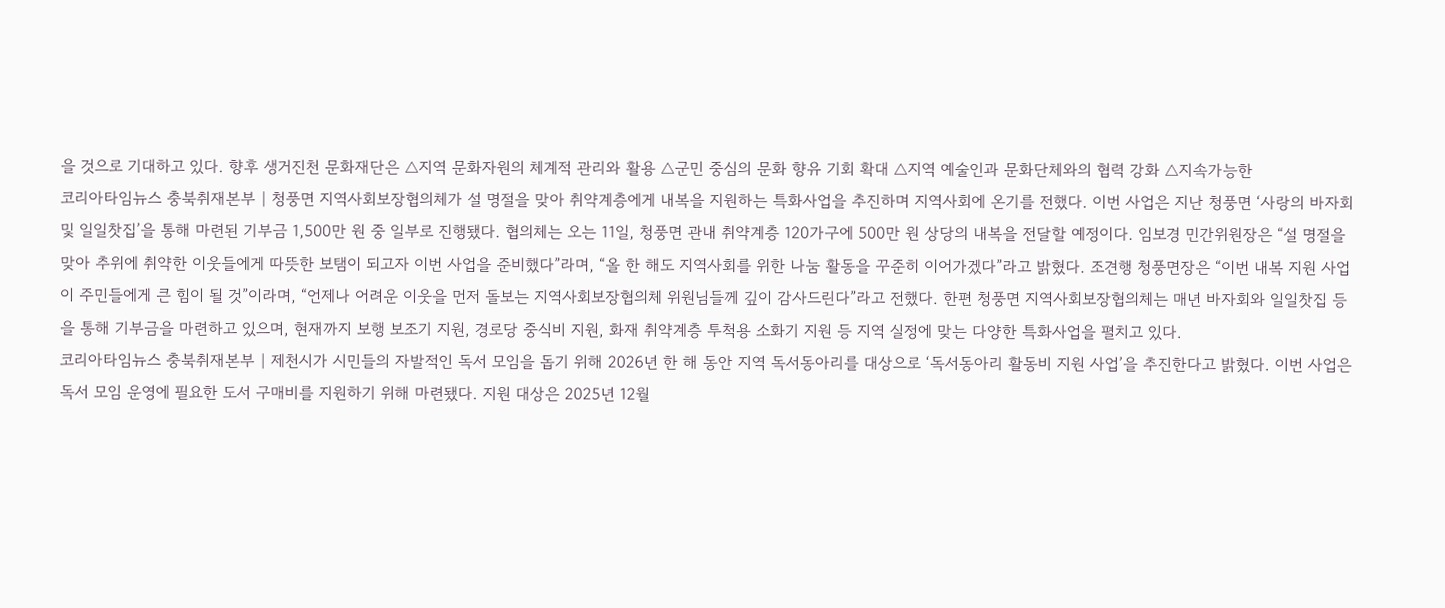을 것으로 기대하고 있다. 향후 생거진천 문화재단은 △지역 문화자원의 체계적 관리와 활용 △군민 중심의 문화 향유 기회 확대 △지역 예술인과 문화단체와의 협력 강화 △지속가능한
코리아타임뉴스 충북취재본부 | 청풍면 지역사회보장협의체가 설 명절을 맞아 취약계층에게 내복을 지원하는 특화사업을 추진하며 지역사회에 온기를 전했다. 이번 사업은 지난 청풍면 ‘사랑의 바자회 및 일일찻집’을 통해 마련된 기부금 1,500만 원 중 일부로 진행됐다. 협의체는 오는 11일, 청풍면 관내 취약계층 120가구에 500만 원 상당의 내복을 전달할 예정이다. 임보경 민간위원장은 “설 명절을 맞아 추위에 취약한 이웃들에게 따뜻한 보탬이 되고자 이번 사업을 준비했다”라며, “올 한 해도 지역사회를 위한 나눔 활동을 꾸준히 이어가겠다”라고 밝혔다. 조견행 청풍면장은 “이번 내복 지원 사업이 주민들에게 큰 힘이 될 것”이라며, “언제나 어려운 이웃을 먼저 돌보는 지역사회보장협의체 위원님들께 깊이 감사드린다”라고 전했다. 한편 청풍면 지역사회보장협의체는 매년 바자회와 일일찻집 등을 통해 기부금을 마련하고 있으며, 현재까지 보행 보조기 지원, 경로당 중식비 지원, 화재 취약계층 투척용 소화기 지원 등 지역 실정에 맞는 다양한 특화사업을 펼치고 있다.
코리아타임뉴스 충북취재본부 | 제천시가 시민들의 자발적인 독서 모임을 돕기 위해 2026년 한 해 동안 지역 독서동아리를 대상으로 ‘독서동아리 활동비 지원 사업’을 추진한다고 밝혔다. 이번 사업은 독서 모임 운영에 필요한 도서 구매비를 지원하기 위해 마련됐다. 지원 대상은 2025년 12월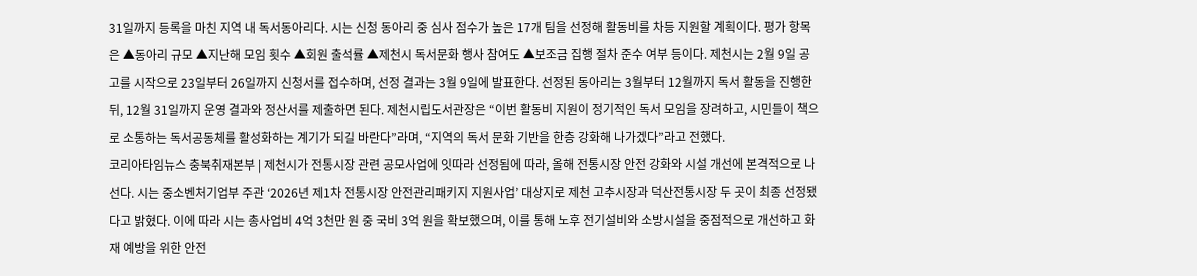31일까지 등록을 마친 지역 내 독서동아리다. 시는 신청 동아리 중 심사 점수가 높은 17개 팀을 선정해 활동비를 차등 지원할 계획이다. 평가 항목은 ▲동아리 규모 ▲지난해 모임 횟수 ▲회원 출석률 ▲제천시 독서문화 행사 참여도 ▲보조금 집행 절차 준수 여부 등이다. 제천시는 2월 9일 공고를 시작으로 23일부터 26일까지 신청서를 접수하며, 선정 결과는 3월 9일에 발표한다. 선정된 동아리는 3월부터 12월까지 독서 활동을 진행한 뒤, 12월 31일까지 운영 결과와 정산서를 제출하면 된다. 제천시립도서관장은 “이번 활동비 지원이 정기적인 독서 모임을 장려하고, 시민들이 책으로 소통하는 독서공동체를 활성화하는 계기가 되길 바란다”라며, “지역의 독서 문화 기반을 한층 강화해 나가겠다”라고 전했다.
코리아타임뉴스 충북취재본부 | 제천시가 전통시장 관련 공모사업에 잇따라 선정됨에 따라, 올해 전통시장 안전 강화와 시설 개선에 본격적으로 나선다. 시는 중소벤처기업부 주관 ‘2026년 제1차 전통시장 안전관리패키지 지원사업’ 대상지로 제천 고추시장과 덕산전통시장 두 곳이 최종 선정됐다고 밝혔다. 이에 따라 시는 총사업비 4억 3천만 원 중 국비 3억 원을 확보했으며, 이를 통해 노후 전기설비와 소방시설을 중점적으로 개선하고 화재 예방을 위한 안전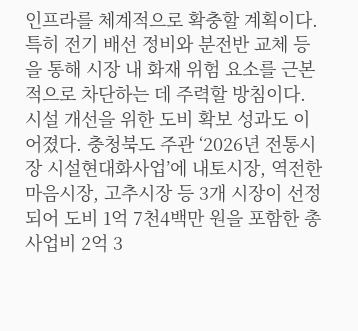인프라를 체계적으로 확충할 계획이다. 특히 전기 배선 정비와 분전반 교체 등을 통해 시장 내 화재 위험 요소를 근본적으로 차단하는 데 주력할 방침이다. 시설 개선을 위한 도비 확보 성과도 이어졌다. 충청북도 주관 ‘2026년 전통시장 시설현대화사업’에 내토시장, 역전한마음시장, 고추시장 등 3개 시장이 선정되어 도비 1억 7천4백만 원을 포함한 총사업비 2억 3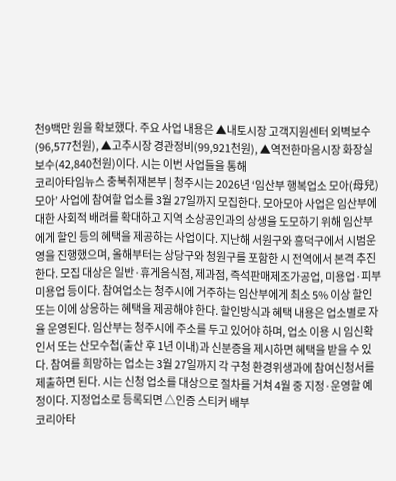천9백만 원을 확보했다. 주요 사업 내용은 ▲내토시장 고객지원센터 외벽보수(96,577천원), ▲고추시장 경관정비(99,921천원), ▲역전한마음시장 화장실 보수(42,840천원)이다. 시는 이번 사업들을 통해
코리아타임뉴스 충북취재본부 | 청주시는 2026년 ‘임산부 행복업소 모아(母兒)모아’ 사업에 참여할 업소를 3월 27일까지 모집한다. 모아모아 사업은 임산부에 대한 사회적 배려를 확대하고 지역 소상공인과의 상생을 도모하기 위해 임산부에게 할인 등의 혜택을 제공하는 사업이다. 지난해 서원구와 흥덕구에서 시범운영을 진행했으며, 올해부터는 상당구와 청원구를 포함한 시 전역에서 본격 추진한다. 모집 대상은 일반·휴게음식점, 제과점, 즉석판매제조가공업, 미용업·피부미용업 등이다. 참여업소는 청주시에 거주하는 임산부에게 최소 5% 이상 할인 또는 이에 상응하는 혜택을 제공해야 한다. 할인방식과 혜택 내용은 업소별로 자율 운영된다. 임산부는 청주시에 주소를 두고 있어야 하며, 업소 이용 시 임신확인서 또는 산모수첩(출산 후 1년 이내)과 신분증을 제시하면 혜택을 받을 수 있다. 참여를 희망하는 업소는 3월 27일까지 각 구청 환경위생과에 참여신청서를 제출하면 된다. 시는 신청 업소를 대상으로 절차를 거쳐 4월 중 지정·운영할 예정이다. 지정업소로 등록되면 △인증 스티커 배부
코리아타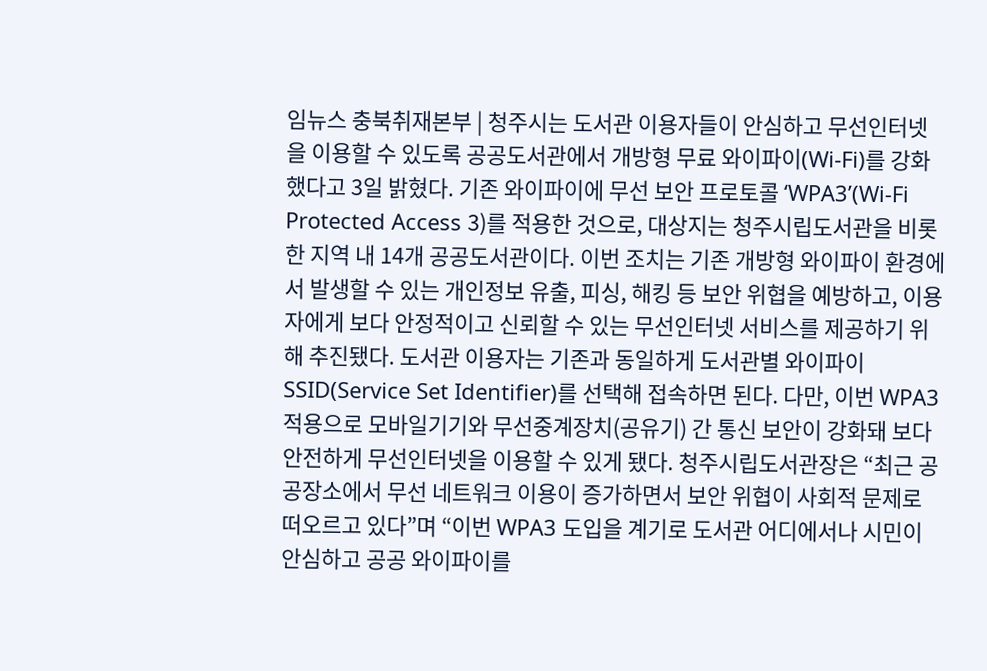임뉴스 충북취재본부 | 청주시는 도서관 이용자들이 안심하고 무선인터넷을 이용할 수 있도록 공공도서관에서 개방형 무료 와이파이(Wi-Fi)를 강화했다고 3일 밝혔다. 기존 와이파이에 무선 보안 프로토콜 ‘WPA3’(Wi-Fi Protected Access 3)를 적용한 것으로, 대상지는 청주시립도서관을 비롯한 지역 내 14개 공공도서관이다. 이번 조치는 기존 개방형 와이파이 환경에서 발생할 수 있는 개인정보 유출, 피싱, 해킹 등 보안 위협을 예방하고, 이용자에게 보다 안정적이고 신뢰할 수 있는 무선인터넷 서비스를 제공하기 위해 추진됐다. 도서관 이용자는 기존과 동일하게 도서관별 와이파이 SSID(Service Set Identifier)를 선택해 접속하면 된다. 다만, 이번 WPA3 적용으로 모바일기기와 무선중계장치(공유기) 간 통신 보안이 강화돼 보다 안전하게 무선인터넷을 이용할 수 있게 됐다. 청주시립도서관장은 “최근 공공장소에서 무선 네트워크 이용이 증가하면서 보안 위협이 사회적 문제로 떠오르고 있다”며 “이번 WPA3 도입을 계기로 도서관 어디에서나 시민이 안심하고 공공 와이파이를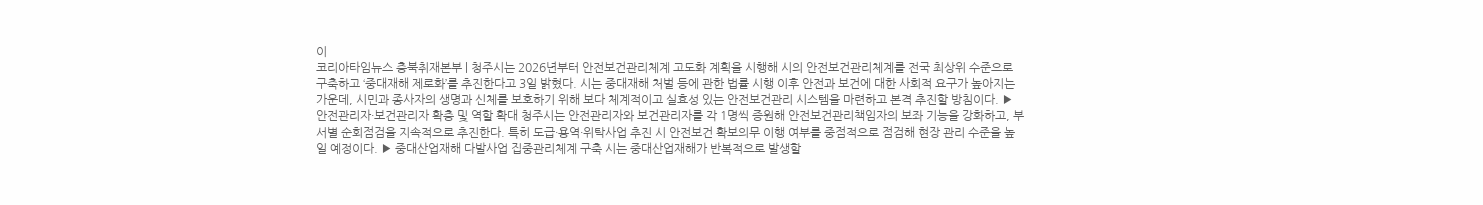이
코리아타임뉴스 충북취재본부 | 청주시는 2026년부터 안전보건관리체계 고도화 계획을 시행해 시의 안전보건관리체계를 전국 최상위 수준으로 구축하고 ‘중대재해 제로화’를 추진한다고 3일 밝혔다. 시는 중대재해 처벌 등에 관한 법률 시행 이후 안전과 보건에 대한 사회적 요구가 높아지는 가운데, 시민과 종사자의 생명과 신체를 보호하기 위해 보다 체계적이고 실효성 있는 안전보건관리 시스템을 마련하고 본격 추진할 방침이다. ▶ 안전관리자·보건관리자 확충 및 역할 확대 청주시는 안전관리자와 보건관리자를 각 1명씩 증원해 안전보건관리책임자의 보좌 기능을 강화하고, 부서별 순회점검을 지속적으로 추진한다. 특히 도급·용역·위탁사업 추진 시 안전보건 확보의무 이행 여부를 중점적으로 점검해 현장 관리 수준을 높일 예정이다. ▶ 중대산업재해 다발사업 집중관리체계 구축 시는 중대산업재해가 반복적으로 발생할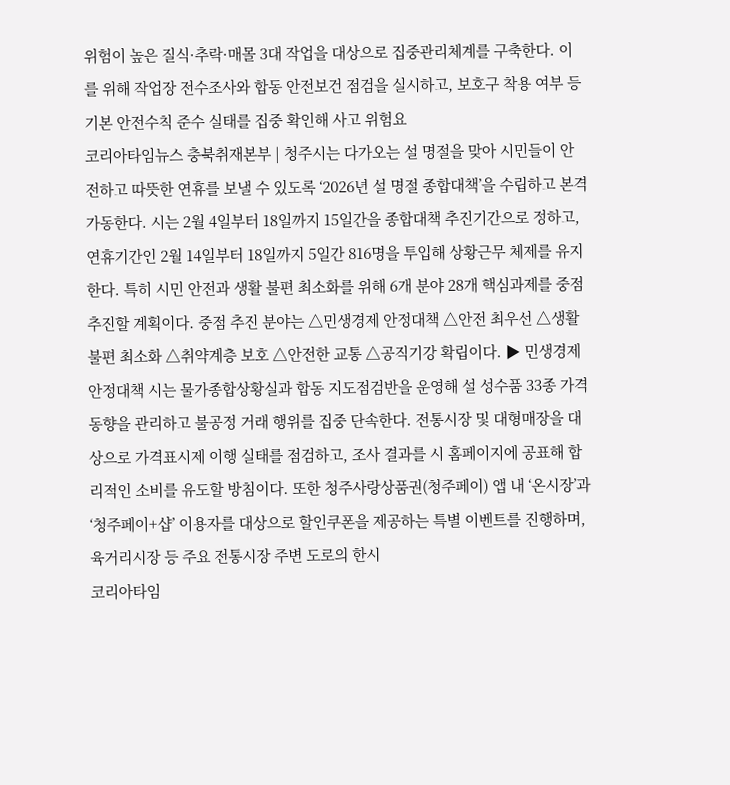위험이 높은 질식·추락·매몰 3대 작업을 대상으로 집중관리체계를 구축한다. 이를 위해 작업장 전수조사와 합동 안전보건 점검을 실시하고, 보호구 착용 여부 등 기본 안전수칙 준수 실태를 집중 확인해 사고 위험요
코리아타임뉴스 충북취재본부 | 청주시는 다가오는 설 명절을 맞아 시민들이 안전하고 따뜻한 연휴를 보낼 수 있도록 ‘2026년 설 명절 종합대책’을 수립하고 본격 가동한다. 시는 2월 4일부터 18일까지 15일간을 종합대책 추진기간으로 정하고, 연휴기간인 2월 14일부터 18일까지 5일간 816명을 투입해 상황근무 체제를 유지한다. 특히 시민 안전과 생활 불편 최소화를 위해 6개 분야 28개 핵심과제를 중점 추진할 계획이다. 중점 추진 분야는 △민생경제 안정대책 △안전 최우선 △생활불편 최소화 △취약계층 보호 △안전한 교통 △공직기강 확립이다. ▶ 민생경제 안정대책 시는 물가종합상황실과 합동 지도점검반을 운영해 설 성수품 33종 가격 동향을 관리하고 불공정 거래 행위를 집중 단속한다. 전통시장 및 대형매장을 대상으로 가격표시제 이행 실태를 점검하고, 조사 결과를 시 홈페이지에 공표해 합리적인 소비를 유도할 방침이다. 또한 청주사랑상품권(청주페이) 앱 내 ‘온시장’과 ‘청주페이+샵’ 이용자를 대상으로 할인쿠폰을 제공하는 특별 이벤트를 진행하며, 육거리시장 등 주요 전통시장 주변 도로의 한시
코리아타임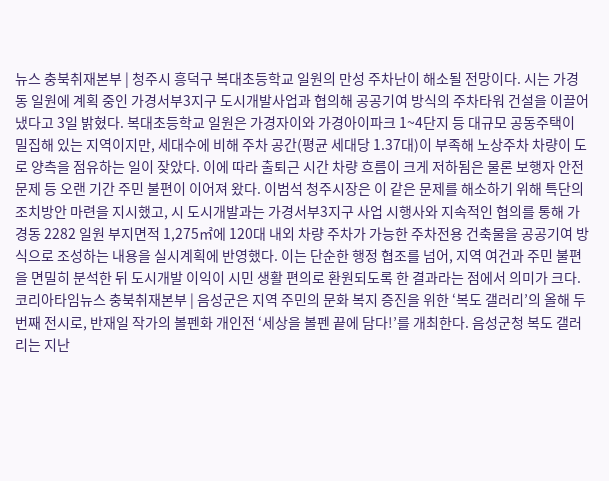뉴스 충북취재본부 | 청주시 흥덕구 복대초등학교 일원의 만성 주차난이 해소될 전망이다. 시는 가경동 일원에 계획 중인 가경서부3지구 도시개발사업과 협의해 공공기여 방식의 주차타워 건설을 이끌어냈다고 3일 밝혔다. 복대초등학교 일원은 가경자이와 가경아이파크 1~4단지 등 대규모 공동주택이 밀집해 있는 지역이지만, 세대수에 비해 주차 공간(평균 세대당 1.37대)이 부족해 노상주차 차량이 도로 양측을 점유하는 일이 잦았다. 이에 따라 출퇴근 시간 차량 흐름이 크게 저하됨은 물론 보행자 안전 문제 등 오랜 기간 주민 불편이 이어져 왔다. 이범석 청주시장은 이 같은 문제를 해소하기 위해 특단의 조치방안 마련을 지시했고, 시 도시개발과는 가경서부3지구 사업 시행사와 지속적인 협의를 통해 가경동 2282 일원 부지면적 1,275㎡에 120대 내외 차량 주차가 가능한 주차전용 건축물을 공공기여 방식으로 조성하는 내용을 실시계획에 반영했다. 이는 단순한 행정 협조를 넘어, 지역 여건과 주민 불편을 면밀히 분석한 뒤 도시개발 이익이 시민 생활 편의로 환원되도록 한 결과라는 점에서 의미가 크다.
코리아타임뉴스 충북취재본부 | 음성군은 지역 주민의 문화 복지 증진을 위한 ‘복도 갤러리’의 올해 두 번째 전시로, 반재일 작가의 볼펜화 개인전 ‘세상을 볼펜 끝에 담다!’를 개최한다. 음성군청 복도 갤러리는 지난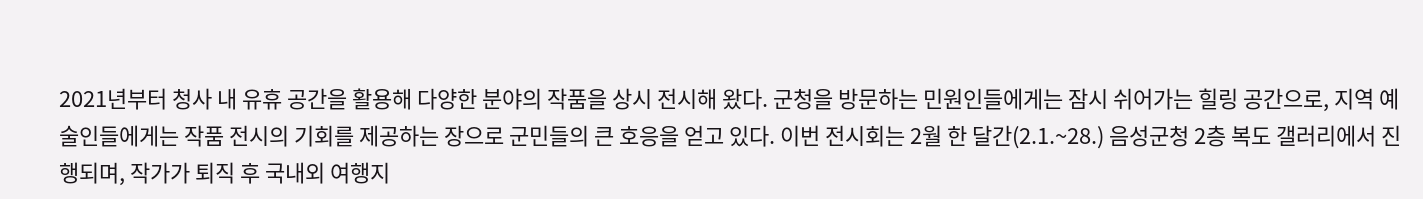2021년부터 청사 내 유휴 공간을 활용해 다양한 분야의 작품을 상시 전시해 왔다. 군청을 방문하는 민원인들에게는 잠시 쉬어가는 힐링 공간으로, 지역 예술인들에게는 작품 전시의 기회를 제공하는 장으로 군민들의 큰 호응을 얻고 있다. 이번 전시회는 2월 한 달간(2.1.~28.) 음성군청 2층 복도 갤러리에서 진행되며, 작가가 퇴직 후 국내외 여행지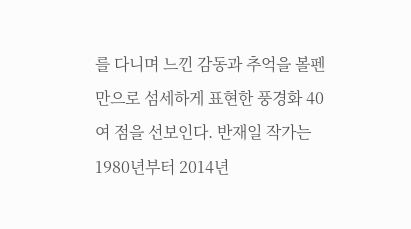를 다니며 느낀 감동과 추억을 볼펜만으로 섬세하게 표현한 풍경화 40여 점을 선보인다. 반재일 작가는 1980년부터 2014년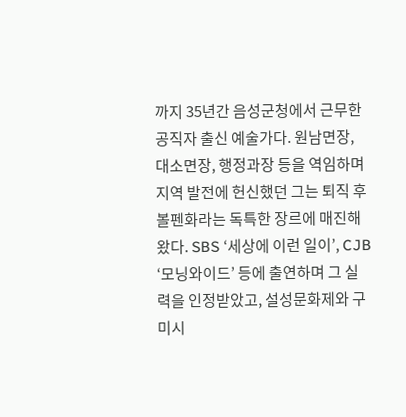까지 35년간 음성군청에서 근무한 공직자 출신 예술가다. 원남면장, 대소면장, 행정과장 등을 역임하며 지역 발전에 헌신했던 그는 퇴직 후 볼펜화라는 독특한 장르에 매진해 왔다. SBS ‘세상에 이런 일이’, CJB ‘모닝와이드’ 등에 출연하며 그 실력을 인정받았고, 설성문화제와 구미시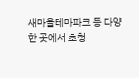새마을테마파크 등 다양한 곳에서 초청